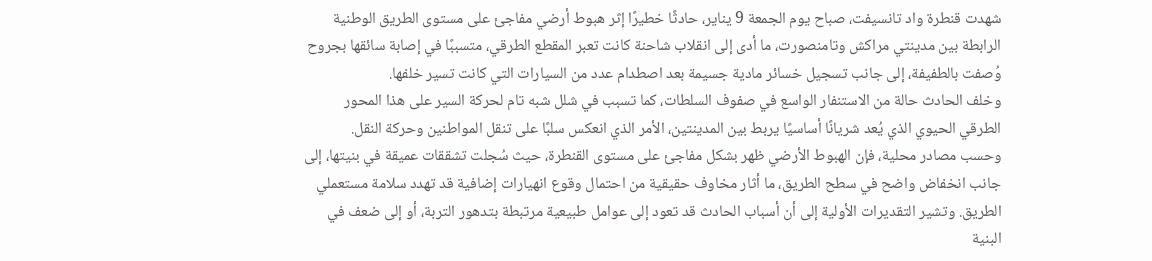شهدت قنطرة واد تانسيفت، صباح يوم الجمعة 9 يناير، حادثًا خطيرًا إثر هبوط أرضي مفاجئ على مستوى الطريق الوطنية الرابطة بين مدينتي مراكش وتامنصورت، ما أدى إلى انقلاب شاحنة كانت تعبر المقطع الطرقي، متسببًا في إصابة سائقها بجروح وُصفت بالطفيفة، إلى جانب تسجيل خسائر مادية جسيمة بعد اصطدام عدد من السيارات التي كانت تسير خلفها.
وخلف الحادث حالة من الاستنفار الواسع في صفوف السلطات، كما تسبب في شلل شبه تام لحركة السير على هذا المحور الطرقي الحيوي الذي يُعد شريانًا أساسيًا يربط بين المدينتين، الأمر الذي انعكس سلبًا على تنقل المواطنين وحركة النقل.
وحسب مصادر محلية، فإن الهبوط الأرضي ظهر بشكل مفاجئ على مستوى القنطرة، حيث سُجلت تشققات عميقة في بنيتها، إلى جانب انخفاض واضح في سطح الطريق، ما أثار مخاوف حقيقية من احتمال وقوع انهيارات إضافية قد تهدد سلامة مستعملي الطريق. وتشير التقديرات الأولية إلى أن أسباب الحادث قد تعود إلى عوامل طبيعية مرتبطة بتدهور التربة، أو إلى ضعف في البنية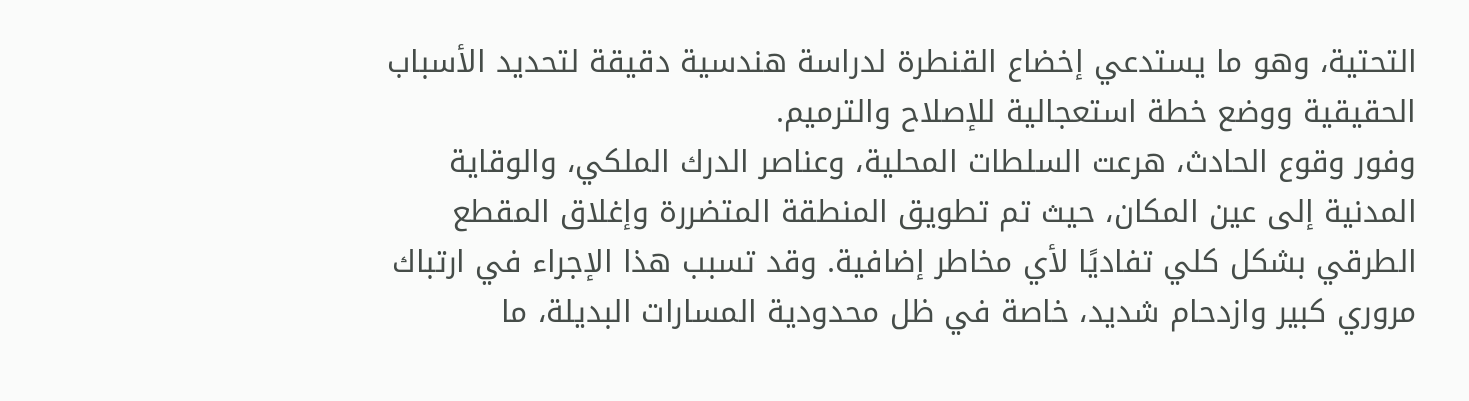التحتية، وهو ما يستدعي إخضاع القنطرة لدراسة هندسية دقيقة لتحديد الأسباب الحقيقية ووضع خطة استعجالية للإصلاح والترميم.
وفور وقوع الحادث، هرعت السلطات المحلية، وعناصر الدرك الملكي، والوقاية المدنية إلى عين المكان، حيث تم تطويق المنطقة المتضررة وإغلاق المقطع الطرقي بشكل كلي تفاديًا لأي مخاطر إضافية. وقد تسبب هذا الإجراء في ارتباك مروري كبير وازدحام شديد، خاصة في ظل محدودية المسارات البديلة، ما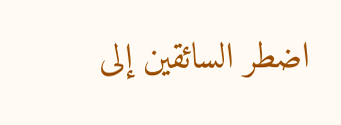اضطر السائقين إلى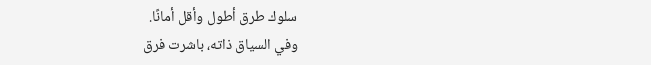سلوك طرق أطول وأقل أمانًا.
وفي السياق ذاته، باشرت فرق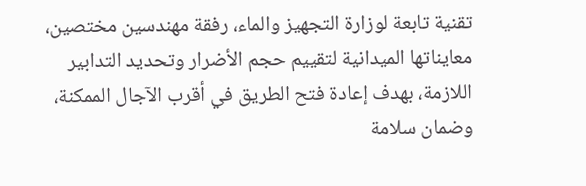تقنية تابعة لوزارة التجهيز والماء، رفقة مهندسين مختصين، معايناتها الميدانية لتقييم حجم الأضرار وتحديد التدابير اللازمة، بهدف إعادة فتح الطريق في أقرب الآجال الممكنة، وضمان سلامة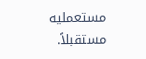مستعمليه مستقبلاً.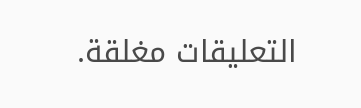التعليقات مغلقة.